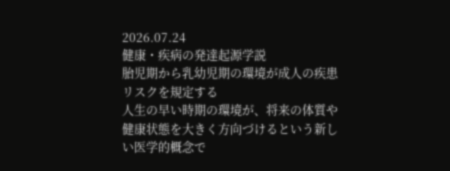2026.07.24
健康・疾病の発達起源学説
胎児期から乳幼児期の環境が成人の疾患リスクを規定する
人生の早い時期の環境が、将来の体質や健康状態を大きく方向づけるという新しい医学的概念で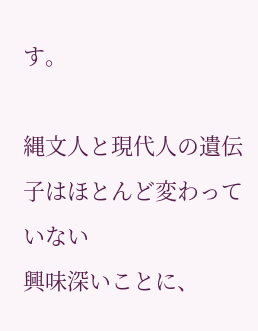す。

縄文人と現代人の遺伝子はほとんど変わっていない
興味深いことに、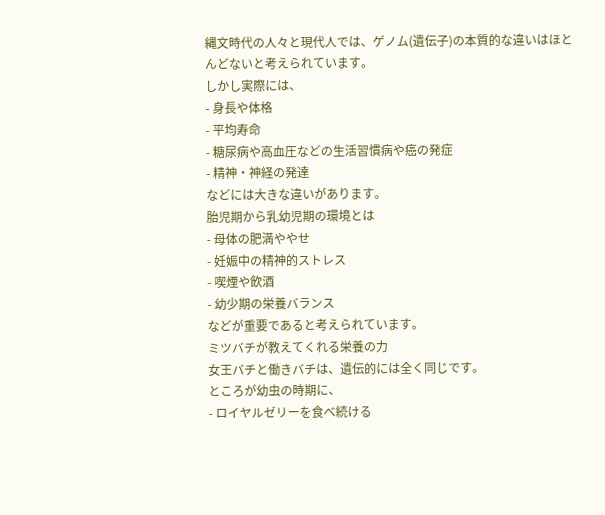縄文時代の人々と現代人では、ゲノム(遺伝子)の本質的な違いはほとんどないと考えられています。
しかし実際には、
- 身長や体格
- 平均寿命
- 糖尿病や高血圧などの生活習慣病や癌の発症
- 精神・神経の発達
などには大きな違いがあります。
胎児期から乳幼児期の環境とは
- 母体の肥満ややせ
- 妊娠中の精神的ストレス
- 喫煙や飲酒
- 幼少期の栄養バランス
などが重要であると考えられています。
ミツバチが教えてくれる栄養の力
女王バチと働きバチは、遺伝的には全く同じです。
ところが幼虫の時期に、
- ロイヤルゼリーを食べ続ける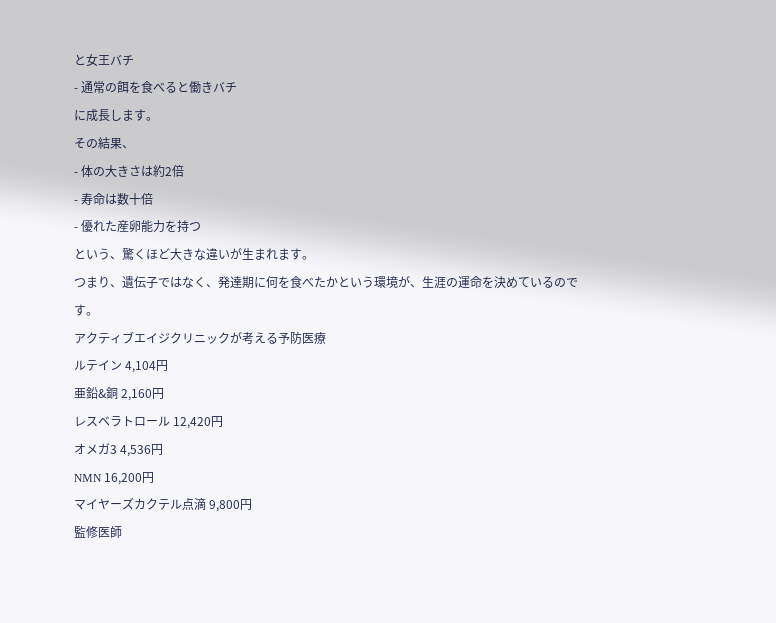と女王バチ
- 通常の餌を食べると働きバチ
に成長します。
その結果、
- 体の大きさは約2倍
- 寿命は数十倍
- 優れた産卵能力を持つ
という、驚くほど大きな違いが生まれます。
つまり、遺伝子ではなく、発達期に何を食べたかという環境が、生涯の運命を決めているのです。
アクティブエイジクリニックが考える予防医療
ルテイン 4,104円
亜鉛&銅 2,160円
レスベラトロール 12,420円
オメガ3 4,536円
NMN 16,200円
マイヤーズカクテル点滴 9,800円
監修医師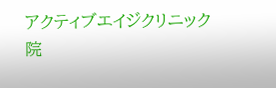アクティブエイジクリニック
院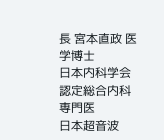長 宮本直政 医学博士
日本内科学会認定総合内科専門医
日本超音波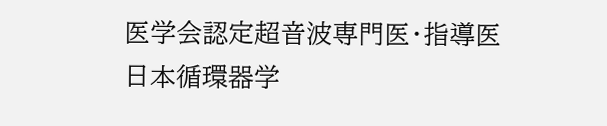医学会認定超音波専門医・指導医
日本循環器学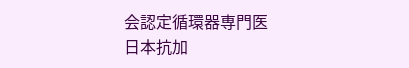会認定循環器専門医
日本抗加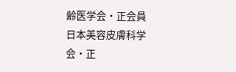齢医学会・正会員
日本美容皮膚科学会・正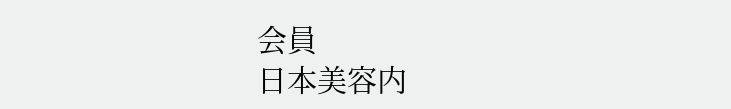会員
日本美容内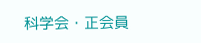科学会・正会員